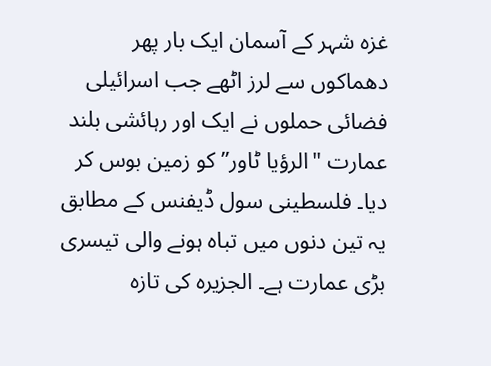غزہ شہر کے آسمان ایک بار پھر دھماکوں سے لرز اٹھے جب اسرائیلی فضائی حملوں نے ایک اور رہائشی بلند عمارت "الرؤیا ٹاور” کو زمین بوس کر دیا۔ فلسطینی سول ڈیفنس کے مطابق یہ تین دنوں میں تباہ ہونے والی تیسری بڑی عمارت ہے۔ الجزیرہ کی تازہ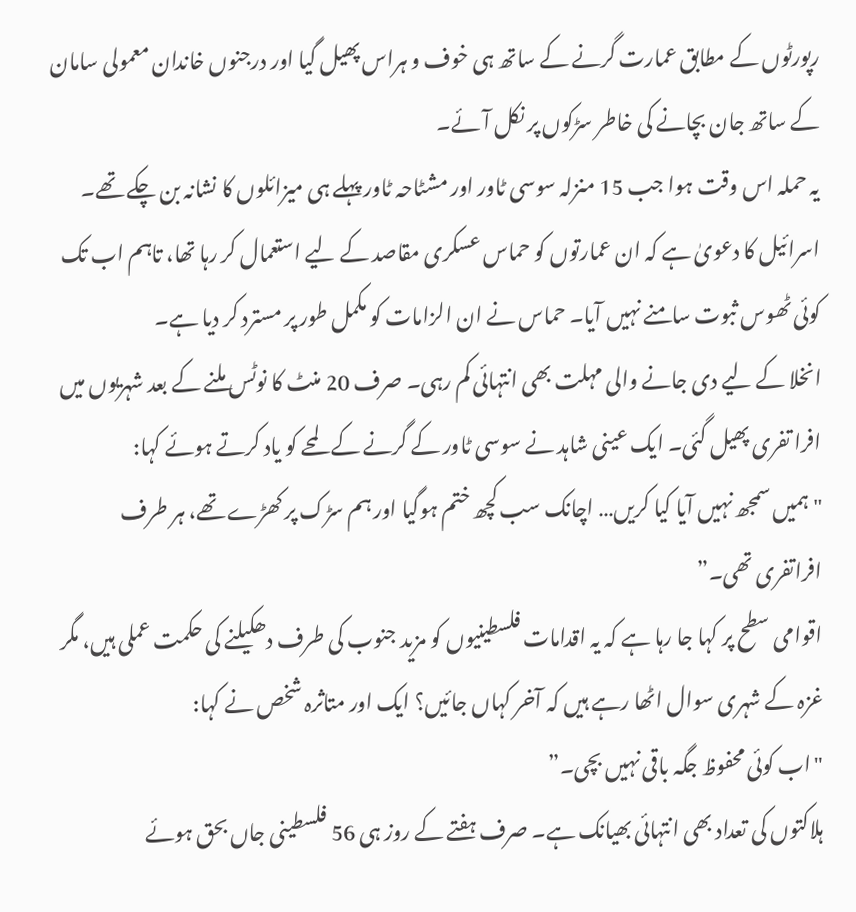رپورٹوں کے مطابق عمارت گرنے کے ساتھ ہی خوف و ہراس پھیل گیا اور درجنوں خاندان معمولی سامان کے ساتھ جان بچانے کی خاطر سڑکوں پر نکل آئے۔
یہ حملہ اس وقت ہوا جب 15 منزلہ سوسی ٹاور اور مشٹاحہ ٹاور پہلے ہی میزائلوں کا نشانہ بن چکے تھے۔ اسرائیل کا دعویٰ ہے کہ ان عمارتوں کو حماس عسکری مقاصد کے لیے استعمال کر رہا تھا، تاہم اب تک کوئی ٹھوس ثبوت سامنے نہیں آیا۔ حماس نے ان الزامات کو مکمل طور پر مسترد کر دیا ہے۔
انخلا کے لیے دی جانے والی مہلت بھی انتہائی کم رہی۔ صرف 20 منٹ کا نوٹس ملنے کے بعد شہریوں میں افرا تفری پھیل گئی۔ ایک عینی شاہد نے سوسی ٹاور کے گرنے کے لمحے کو یاد کرتے ہوئے کہا:
"ہمیں سمجھ نہیں آیا کیا کریں… اچانک سب کچھ ختم ہوگیا اور ہم سڑک پر کھڑے تھے، ہر طرف افراتفری تھی۔”
اقوامی سطح پر کہا جا رہا ہے کہ یہ اقدامات فلسطینیوں کو مزید جنوب کی طرف دھکیلنے کی حکمت عملی ہیں، مگر غزہ کے شہری سوال اٹھا رہے ہیں کہ آخر کہاں جائیں؟ ایک اور متاثرہ شخص نے کہا:
"اب کوئی محفوظ جگہ باقی نہیں بچی۔”
ہلاکتوں کی تعداد بھی انتہائی بھیانک ہے۔ صرف ہفتے کے روز ہی 56 فلسطینی جاں بحق ہوئے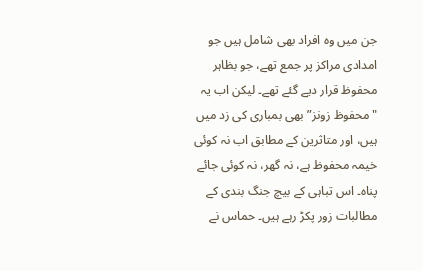جن میں وہ افراد بھی شامل ہیں جو امدادی مراکز پر جمع تھے، جو بظاہر محفوظ قرار دیے گئے تھے۔ لیکن اب یہ "محفوظ زونز” بھی بمباری کی زد میں ہیں، اور متاثرین کے مطابق اب نہ کوئی خیمہ محفوظ ہے، نہ گھر، نہ کوئی جائے پناہ۔ اس تباہی کے بیچ جنگ بندی کے مطالبات زور پکڑ رہے ہیں۔ حماس نے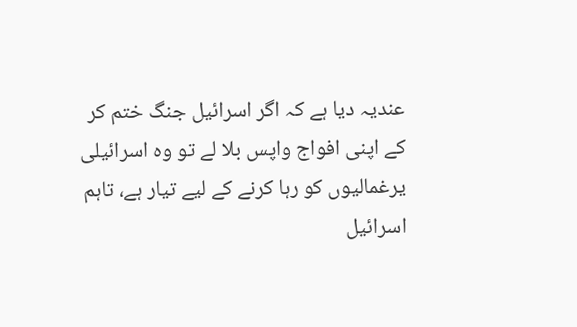عندیہ دیا ہے کہ اگر اسرائیل جنگ ختم کر کے اپنی افواج واپس بلا لے تو وہ اسرائیلی یرغمالیوں کو رہا کرنے کے لیے تیار ہے، تاہم اسرائیل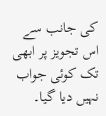کی جانب سے اس تجویز پر ابھی تک کوئی جواب نہیں دیا گیا۔